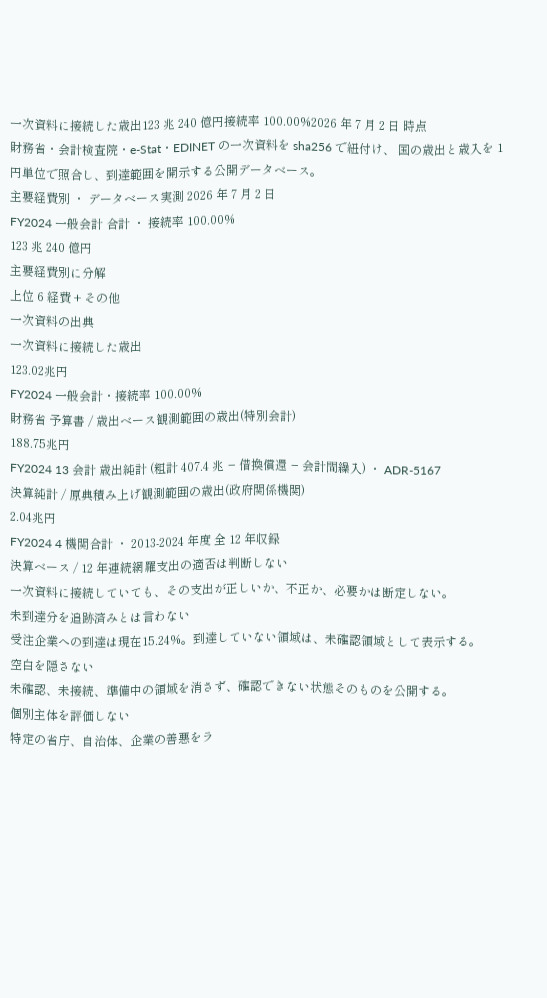一次資料に接続した歳出123 兆 240 億円接続率 100.00%2026 年 7 月 2 日 時点
財務省・会計検査院・e-Stat・EDINET の一次資料を sha256 で紐付け、 国の歳出と歳入を 1 円単位で照合し、到達範囲を開示する公開データベース。
主要経費別 ・ データベース実測 2026 年 7 月 2 日
FY2024 一般会計 合計 ・ 接続率 100.00%
123 兆 240 億円
主要経費別に分解
上位 6 経費 + その他
一次資料の出典
一次資料に接続した歳出
123.02兆円
FY2024 一般会計・接続率 100.00%
財務省 予算書 / 歳出ベース観測範囲の歳出(特別会計)
188.75兆円
FY2024 13 会計 歳出純計 (粗計 407.4 兆 − 借換償還 − 会計間繰入) ・ ADR-5167
決算純計 / 原典積み上げ観測範囲の歳出(政府関係機関)
2.04兆円
FY2024 4 機関合計 ・ 2013-2024 年度 全 12 年収録
決算ベース / 12 年連続網羅支出の適否は判断しない
一次資料に接続していても、その支出が正しいか、不正か、必要かは断定しない。
未到達分を追跡済みとは言わない
受注企業への到達は現在15.24%。到達していない領域は、未確認領域として表示する。
空白を隠さない
未確認、未接続、準備中の領域を消さず、確認できない状態そのものを公開する。
個別主体を評価しない
特定の省庁、自治体、企業の善悪をラ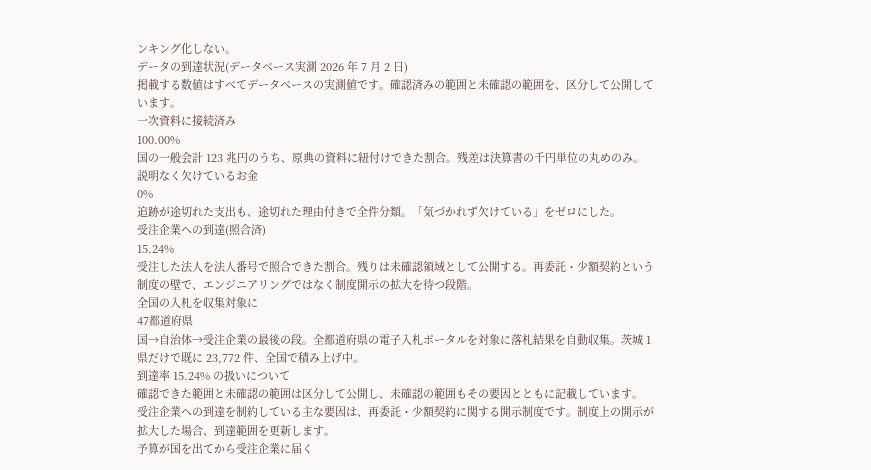ンキング化しない。
データの到達状況(データベース実測 2026 年 7 月 2 日)
掲載する数値はすべてデータベースの実測値です。確認済みの範囲と未確認の範囲を、区分して公開しています。
一次資料に接続済み
100.00%
国の一般会計 123 兆円のうち、原典の資料に紐付けできた割合。残差は決算書の千円単位の丸めのみ。
説明なく欠けているお金
0%
追跡が途切れた支出も、途切れた理由付きで全件分類。「気づかれず欠けている」をゼロにした。
受注企業への到達(照合済)
15.24%
受注した法人を法人番号で照合できた割合。残りは未確認領域として公開する。再委託・少額契約という制度の壁で、エンジニアリングではなく制度開示の拡大を待つ段階。
全国の入札を収集対象に
47都道府県
国→自治体→受注企業の最後の段。全都道府県の電子入札ポータルを対象に落札結果を自動収集。茨城 1 県だけで既に 23,772 件、全国で積み上げ中。
到達率 15.24% の扱いについて
確認できた範囲と未確認の範囲は区分して公開し、未確認の範囲もその要因とともに記載しています。 受注企業への到達を制約している主な要因は、再委託・少額契約に関する開示制度です。制度上の開示が拡大した場合、到達範囲を更新します。
予算が国を出てから受注企業に届く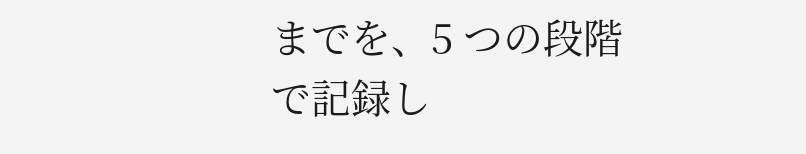までを、5 つの段階で記録し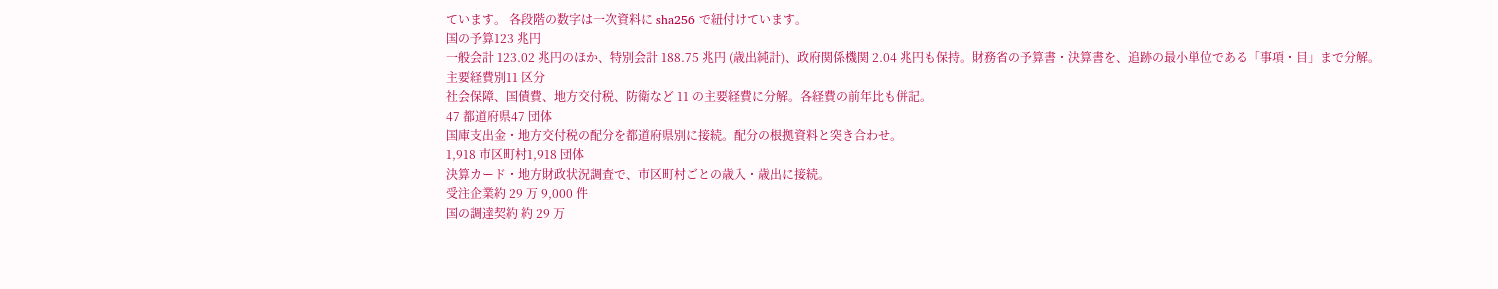ています。 各段階の数字は一次資料に sha256 で紐付けています。
国の予算123 兆円
一般会計 123.02 兆円のほか、特別会計 188.75 兆円 (歳出純計)、政府関係機関 2.04 兆円も保持。財務省の予算書・決算書を、追跡の最小単位である「事項・目」まで分解。
主要経費別11 区分
社会保障、国債費、地方交付税、防衛など 11 の主要経費に分解。各経費の前年比も併記。
47 都道府県47 団体
国庫支出金・地方交付税の配分を都道府県別に接続。配分の根拠資料と突き合わせ。
1,918 市区町村1,918 団体
決算カード・地方財政状況調査で、市区町村ごとの歳入・歳出に接続。
受注企業約 29 万 9,000 件
国の調達契約 約 29 万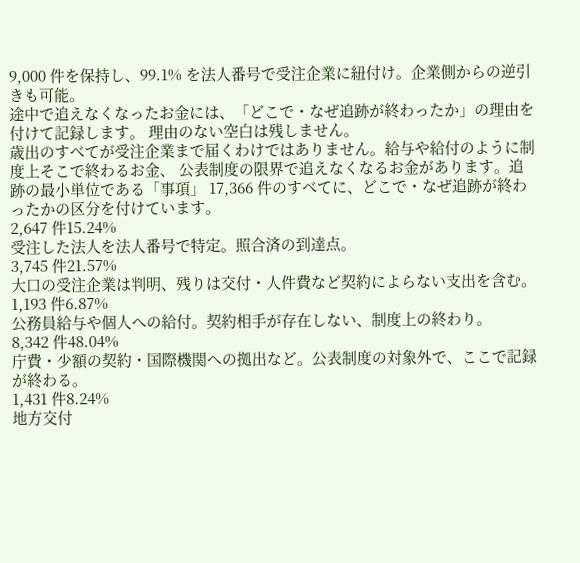9,000 件を保持し、99.1% を法人番号で受注企業に紐付け。企業側からの逆引きも可能。
途中で追えなくなったお金には、「どこで・なぜ追跡が終わったか」の理由を付けて記録します。 理由のない空白は残しません。
歳出のすべてが受注企業まで届くわけではありません。給与や給付のように制度上そこで終わるお金、 公表制度の限界で追えなくなるお金があります。追跡の最小単位である「事項」 17,366 件のすべてに、どこで・なぜ追跡が終わったかの区分を付けています。
2,647 件15.24%
受注した法人を法人番号で特定。照合済の到達点。
3,745 件21.57%
大口の受注企業は判明、残りは交付・人件費など契約によらない支出を含む。
1,193 件6.87%
公務員給与や個人への給付。契約相手が存在しない、制度上の終わり。
8,342 件48.04%
庁費・少額の契約・国際機関への拠出など。公表制度の対象外で、ここで記録が終わる。
1,431 件8.24%
地方交付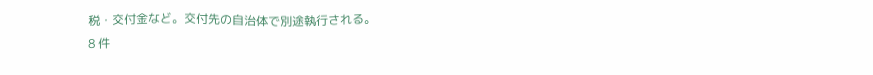税・交付金など。交付先の自治体で別途執行される。
8 件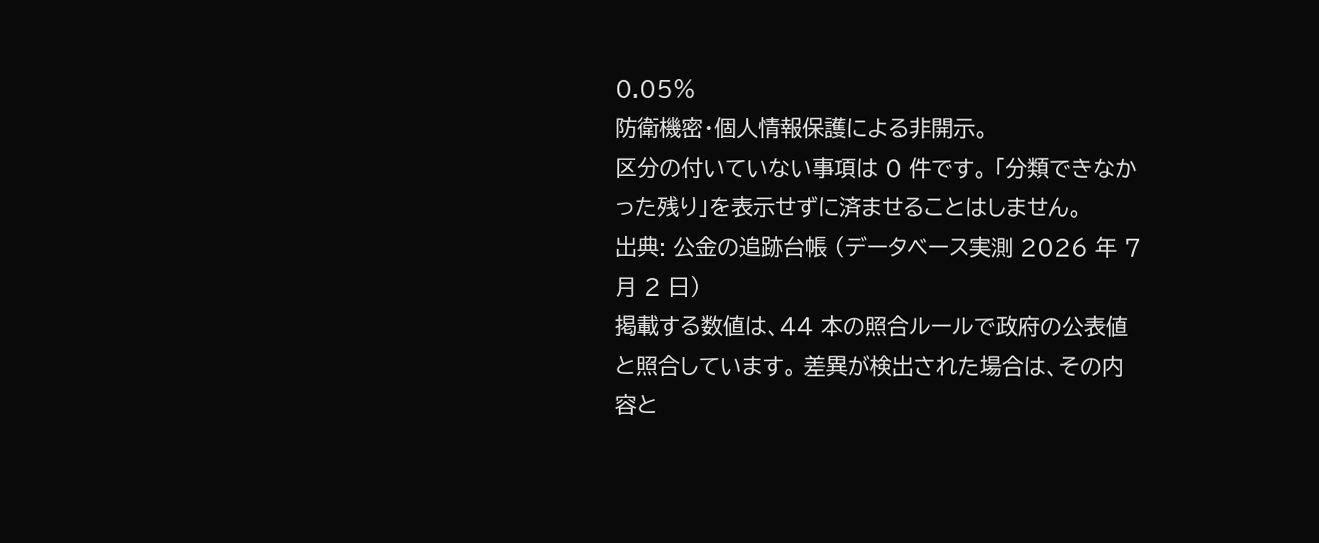0.05%
防衛機密・個人情報保護による非開示。
区分の付いていない事項は 0 件です。 「分類できなかった残り」を表示せずに済ませることはしません。
出典: 公金の追跡台帳 (データベース実測 2026 年 7 月 2 日)
掲載する数値は、44 本の照合ルールで政府の公表値と照合しています。 差異が検出された場合は、その内容と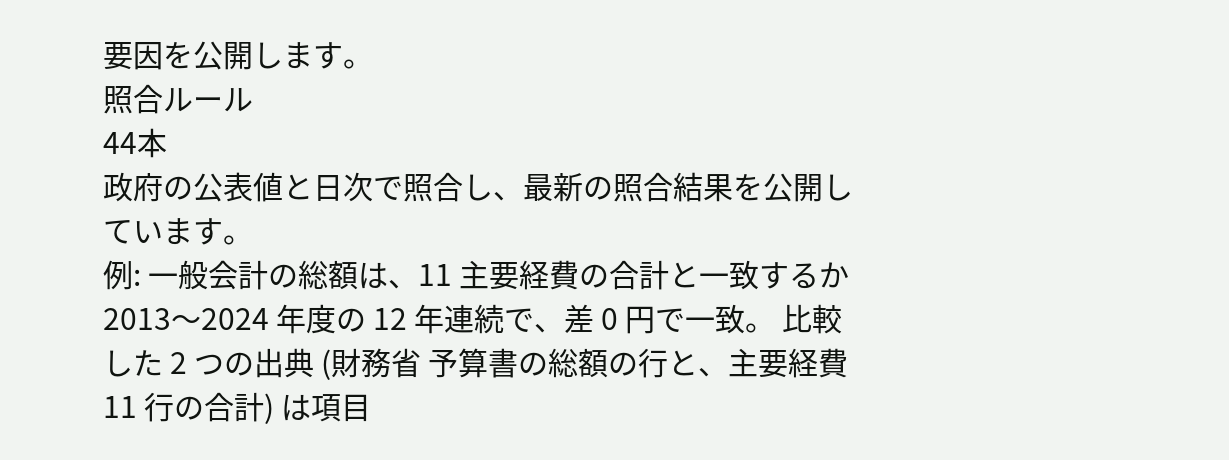要因を公開します。
照合ルール
44本
政府の公表値と日次で照合し、最新の照合結果を公開しています。
例: 一般会計の総額は、11 主要経費の合計と一致するか
2013〜2024 年度の 12 年連続で、差 0 円で一致。 比較した 2 つの出典 (財務省 予算書の総額の行と、主要経費 11 行の合計) は項目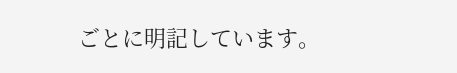ごとに明記しています。